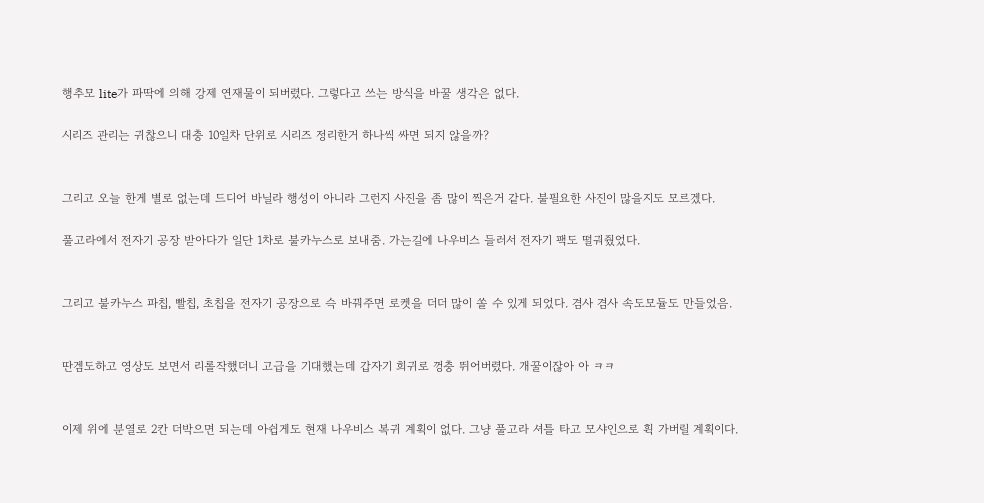행추모 lite가 파딱에 의해 강제 연재물이 되버렸다. 그렇다고 쓰는 방식을 바꿀 생각은 없다.

시리즈 관리는 귀찮으니 대충 10일차 단위로 시리즈 정리한거 하나씩 싸면 되지 않을까?


그리고 오늘 한게 별로 없는데 드디어 바닐라 행성이 아니라 그런지 사진을 좀 많이 찍은거 같다. 불필요한 사진이 많을지도 모르겠다.

풀고라에서 전자기 공장 받아다가 일단 1차로 불카누스로 보내줌. 가는길에 나우비스 들러서 전자기 팩도 떨궈줬었다.


그리고 불카누스 파칩, 빨칩, 초칩을 전자기 공장으로 슥 바꿔주면 로켓을 더더 많이 쏠 수 있게 되었다. 겸사 겸사 속도모듈도 만들었음.


딴겜도하고 영상도 보면서 리롤작했더니 고급을 기대했는데 갑자기 희귀로 껑충 뛰어버렸다. 개꿀이잖아 아 ㅋㅋ


이제 위에 분열로 2칸 더박으면 되는데 아쉽게도 현재 나우비스 복귀 계획이 없다. 그냥 풀고라 셔틀 타고 모샤인으로 휙 가버릴 계획이다.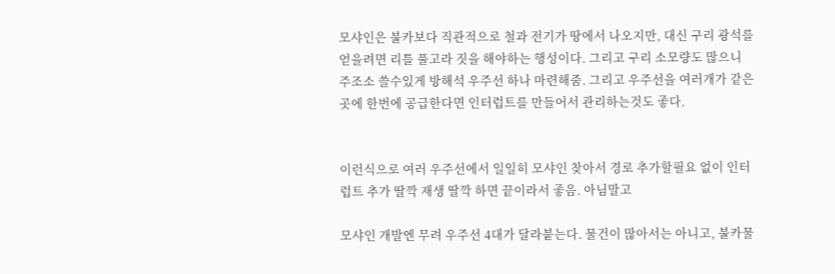모샤인은 불카보다 직관적으로 철과 전기가 땅에서 나오지만, 대신 구리 광석를 얻을려면 리틀 풀고라 짓을 해야하는 행성이다. 그리고 구리 소모량도 많으니 주조소 쓸수있게 방해석 우주선 하나 마련해줌. 그리고 우주선을 여러개가 같은 곳에 한번에 공급한다면 인터럽트를 만들어서 관리하는것도 좋다.


이런식으로 여러 우주선에서 일일히 모샤인 찾아서 경로 추가할필요 없이 인터럽트 추가 딸깍 재생 딸깍 하면 끝이라서 좋음. 아님말고

모샤인 개발엔 무려 우주선 4대가 달라붙는다. 물건이 많아서는 아니고, 불카물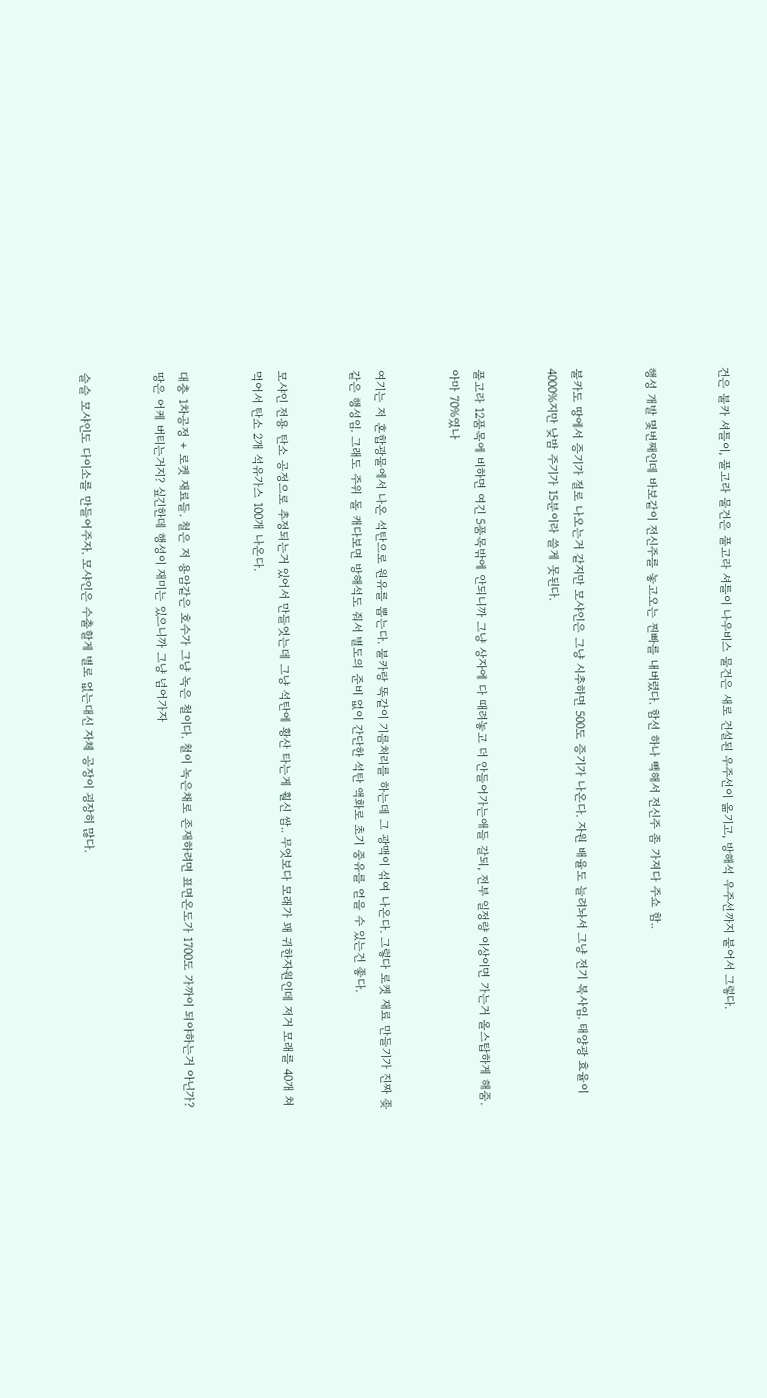건은 불카 셔틀이, 풀고라 물건은 풀고라 셔틀이 나우비스 물건은 새로 건설된 우주선이 옮기고, 방해석 우주선까지 붙어서 그렇다.


행성 개발 몇번째인데 바보같이 전신주를 놓고오는 찐빠를 내버렸다. 함선 하나 빽해서 전신주 좀 가져다 주쇼 함..


불카도 땅에서 증기가 절로 나오는거 같지만 모샤인은 그냥 시추하면 500도 증기가 나온다. 자원 배율도 늘려놔서 그냥 전기 복사임. 태양광 효율이 4000%지만 낮밤 주기가 15분이라 쓸게 못된다.


풀고라 12품목에 비하면 여긴 5품목밖에 안되니까 그냥 상자에 다 때려놓고 더 안들어가는애들 갈되, 전부 일정량 이상이면 가는거 올스탑하게 해줌. 아마 70%였나


여기는 저 혼합광물에서 나온 석탄으로 원유를 뽑는다. 불카랑 똑같이 기름처리를 하는데 그 광맥이 섞여 나온다. 그렇다 로켓 재료 만들기가 진짜 좆같은 행성임. 그래도 주위 돌 캐다보면 방해석도 줘서 별도의 준비 없이 간단한 석탄 액화로 초기 중유를 얻을 수 있는건 좋다.


모샤인 전용 탄소 공정으로 추정되는거 있어서 만들엇는데 그냥 석탄에 황산 타는게 훨신 쌈.. 무엇보다 모래가 꽤 귀한자원인데 저거 모래를 40개 쳐먹어서 탄소 2개 석유가스 100개 나온다.


대충 1차공정 + 로켓 재료들. 철은 저 용암같은 호수가 그냥 녹은 철이다. 철이 녹은채로 존재하려면 표면온도가 1700도 가까이 되야하는거 아닌가? 땅은 어케 버티는거지? 싶긴한데 행성이 재미는 있으니까 그냥 넘어가자


슬슬 모샤인도 다이소를 만들어주자. 모샤인은 수출할게 별로 없는대신 자체 공장이 굉장히 많다.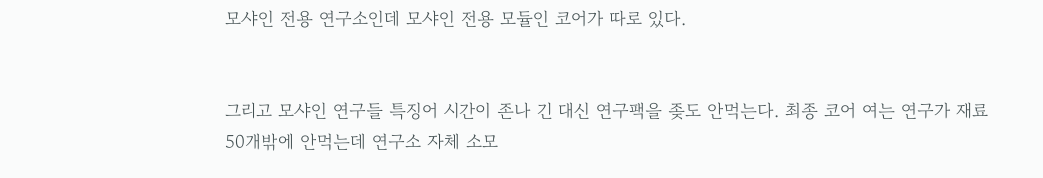모샤인 전용 연구소인데 모샤인 전용 모듈인 코어가 따로 있다.


그리고 모샤인 연구들 특징어 시간이 존나 긴 대신 연구팩을 좆도 안먹는다. 최종 코어 여는 연구가 재료 50개밖에 안먹는데 연구소 자체 소모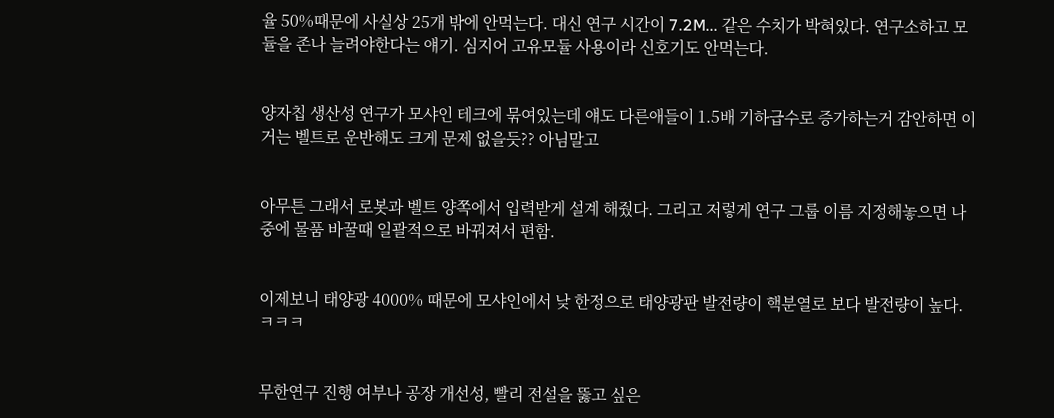율 50%때문에 사실상 25개 밖에 안먹는다. 대신 연구 시간이 7.2M... 같은 수치가 박혀있다. 연구소하고 모듈을 존나 늘려야한다는 얘기. 심지어 고유모듈 사용이라 신호기도 안먹는다.


양자칩 생산성 연구가 모샤인 테크에 묶여있는데 얘도 다른애들이 1.5배 기하급수로 증가하는거 감안하면 이거는 벨트로 운반해도 크게 문제 없을듯?? 아님말고


아무튼 그래서 로봇과 벨트 양쪽에서 입력받게 설계 해줬다. 그리고 저렇게 연구 그룹 이름 지정해놓으면 나중에 물품 바꿀때 일괄적으로 바꿔져서 편함.


이제보니 태양광 4000% 때문에 모샤인에서 낮 한정으로 태양광판 발전량이 핵분열로 보다 발전량이 높다. ㅋㅋㅋ


무한연구 진행 여부나 공장 개선성, 빨리 전설을 뚫고 싶은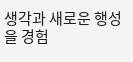생각과 새로운 행성을 경험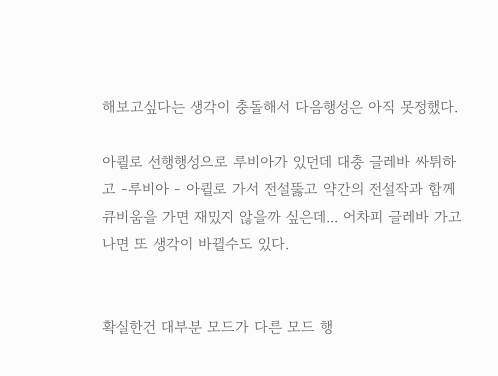해보고싶다는 생각이 충돌해서 다음행성은 아직 못정했다.

아퀼로 선행행성으로 루비아가 있던데 대충 글레바 싸튀하고 -루비아 - 아퀼로 가서 전설뚫고 약간의 전설작과 함께 큐비움을 가면 재밌지 않을까 싶은데... 어차피 글레바 가고나면 또 생각이 바뀔수도 있다.


확실한건 대부분 모드가 다른 모드 행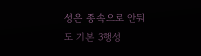성은 종속으로 안둬도 기본 3행성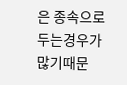은 종속으로 두는경우가 많기때문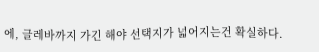에, 글레바까지 가긴 해야 선택지가 넓어지는건 확실하다.